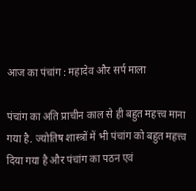आज का पंचांग : महादेव और सर्प माला

पंचांग का अति प्राचीन काल से ही बहुत महत्त्व माना गया है. ज्योतिष शास्त्रों में भी पंचांग को बहुत महत्त्व दिया गया है और पंचांग का पठन एवं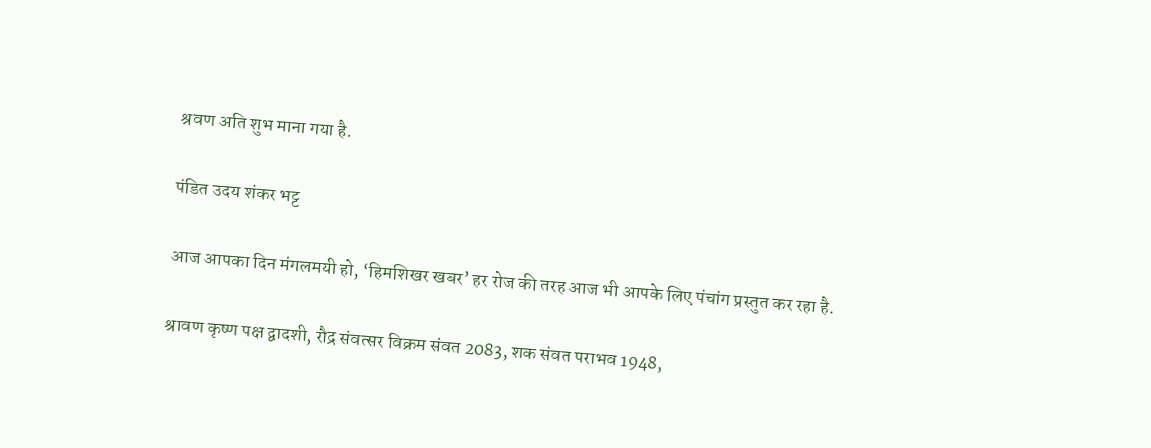श्रवण अति शुभ माना गया है.

पंडित उदय शंकर भट्ट

आज आपका दिन मंगलमयी हो, ‘हिमशिखर खबर’ हर रोज की तरह आज भी आपके लिए पंचांग प्रस्तुत कर रहा है.

श्रावण कृष्ण पक्ष द्वादशी, रौद्र संवत्सर विक्रम संवत 2083, शक संवत पराभव 1948,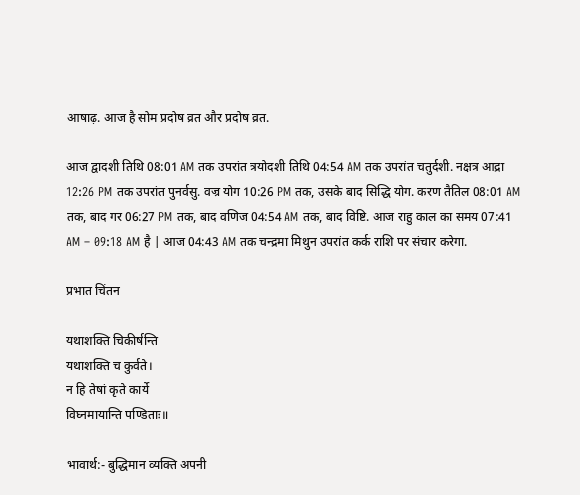आषाढ़. आज है सोम प्रदोष व्रत और प्रदोष व्रत.

आज द्वादशी तिथि 08:01 AM तक उपरांत त्रयोदशी तिथि 04:54 AM तक उपरांत चतुर्दशी. नक्षत्र आद्रा 12:26 PM तक उपरांत पुनर्वसु. वज्र योग 10:26 PM तक, उसके बाद सिद्धि योग. करण तैतिल 08:01 AM तक, बाद गर 06:27 PM तक, बाद वणिज 04:54 AM तक, बाद विष्टि. आज राहु काल का समय 07:41 AM – 09:18 AM है | आज 04:43 AM तक चन्द्रमा मिथुन उपरांत कर्क राशि पर संचार करेगा.

प्रभात चिंतन

यथाशक्ति चिकीर्षन्ति
यथाशक्ति च कुर्वते।
न हि तेषां कृते कार्ये
विघ्नमायान्ति पण्डिताः॥

भावार्थ:- बुद्धिमान व्यक्ति अपनी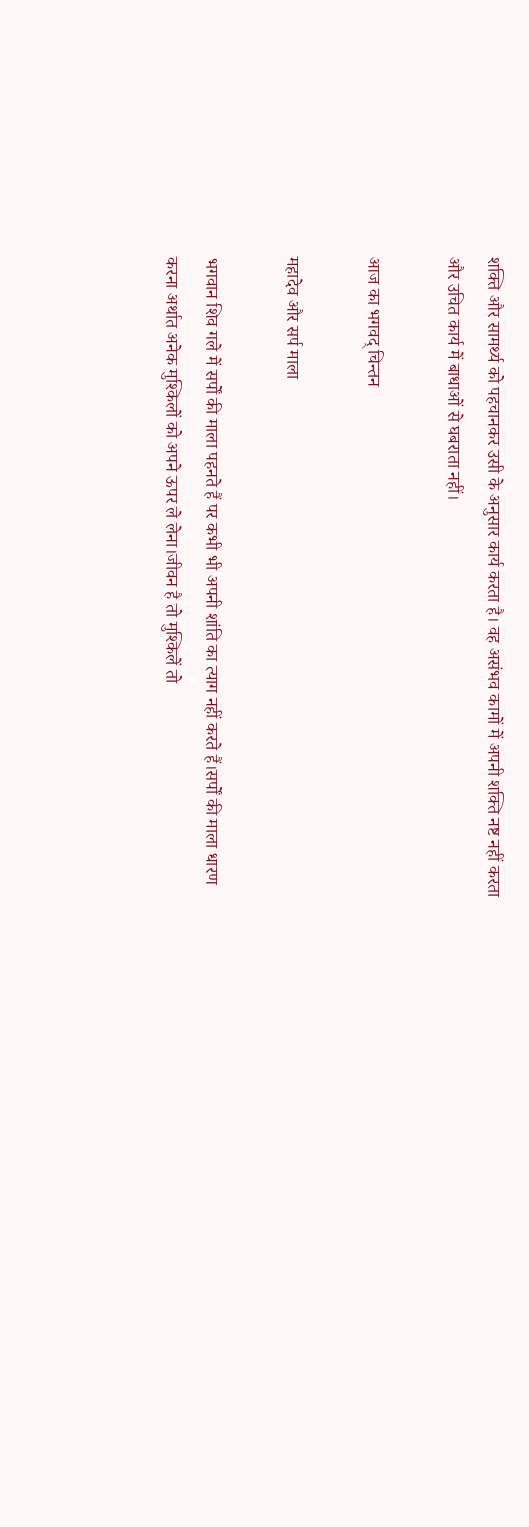शक्ति और सामर्थ्य को पहचानकर उसी के अनुसार कार्य करता है। वह असंभव कामों में अपनी शक्ति नष्ट नहीं करता और उचित कार्य में बाधाओं से घबराता नहीं।

आज का भगवद् चिन्तन

महादेव और सर्प माला

भगवान शिव गले में सर्पों की माला पहनते हैं पर कभी भी अपनी शांति का त्याग नहीं करते हैं।सर्पों की माला धारण करना अर्थात अनेक मुश्किलों को अपने ऊपर ले लेना।जीवन है तो मुश्किलें तो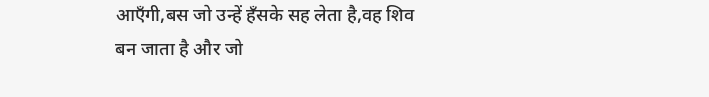आएँगी,बस जो उन्हें हँसके सह लेता है,वह शिव बन जाता है और जो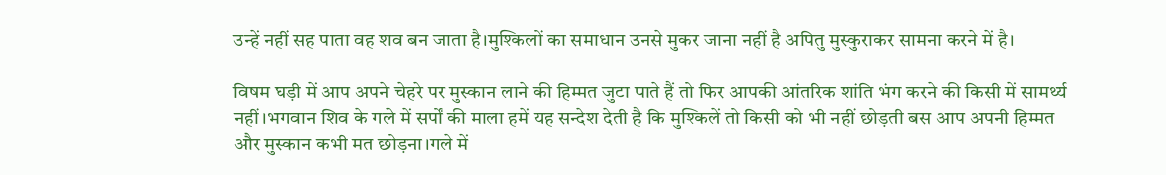उन्हें नहीं सह पाता वह शव बन जाता है।मुश्किलों का समाधान उनसे मुकर जाना नहीं है अपितु मुस्कुराकर सामना करने में है।

विषम घड़ी में आप अपने चेहरे पर मुस्कान लाने की हिम्मत जुटा पाते हैं तो फिर आपकी आंतरिक शांति भंग करने की किसी में सामर्थ्य नहीं।भगवान शिव के गले में सर्पों की माला हमें यह सन्देश देती है कि मुश्किलें तो किसी को भी नहीं छोड़ती बस आप अपनी हिम्मत और मुस्कान कभी मत छोड़ना।गले में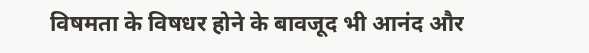विषमता के विषधर होने के बावजूद भी आनंद और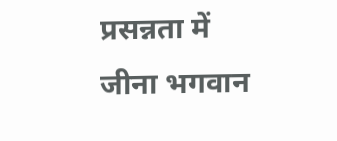प्रसन्नता में जीना भगवान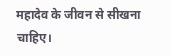महादेव के जीवन से सीखना चाहिए।